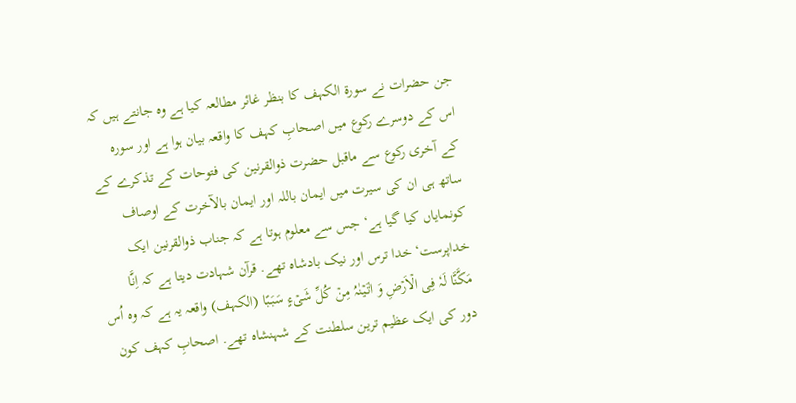جن حضرات نے سورۃ الکہف کا بنظر غائر مطالعہ کیا ہے وہ جانتے ہیں کہ اس کے دوسرے رکوع میں اصحابِ کہف کا واقعہ بیان ہوا ہے اور سورہ کے آخری رکوع سے ماقبل حضرت ذوالقرنین کی فتوحات کے تذکرے کے ساتھ ہی ان کی سیرت میں ایمان باللہ اور ایمان بالآخرت کے اوصاف کونمایاں کیا گیا ہے‘ جس سے معلوم ہوتا ہے کہ جناب ذوالقرنین ایک خداپرست‘ خدا ترس اور نیک بادشاہ تھے. قرآن شہادت دیتا ہے کہ اِنَّا مَکَّنَّا لَہٗ فِی الۡاَرۡضِ وَ اٰتَیۡنٰہُ مِنۡ کُلِّ شَیۡءٍ سَبَبًا (الکہف) واقعہ یہ ہے کہ وہ اُس دور کی ایک عظیم ترین سلطنت کے شہنشاہ تھے. اصحابِ کہف کون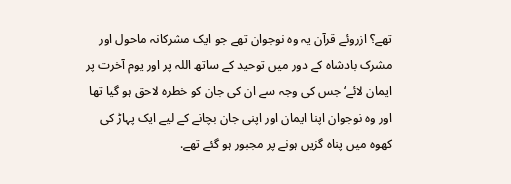تھے؟ ازروئے قرآن یہ وہ نوجوان تھے جو ایک مشرکانہ ماحول اور مشرک بادشاہ کے دور میں توحید کے ساتھ اللہ پر اور یوم آخرت پر ایمان لائے‘ جس کی وجہ سے ان کی جان کو خطرہ لاحق ہو گیا تھا اور وہ نوجوان اپنا ایمان اور اپنی جان بچانے کے لیے ایک پہاڑ کی کھوہ میں پناہ گزیں ہونے پر مجبور ہو گئے تھے.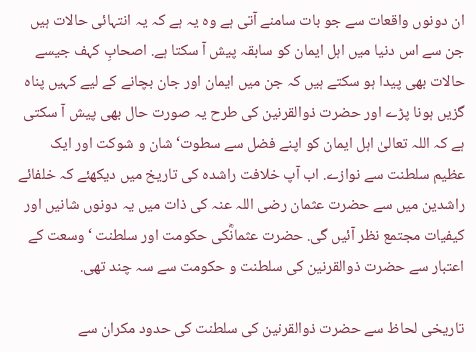ان دونوں واقعات سے جو بات سامنے آتی ہے وہ یہ ہے کہ یہ انتہائی حالات ہیں جن سے اس دنیا میں اہل ایمان کو سابقہ پیش آ سکتا ہے. اصحابِ کہف جیسے حالات بھی پیدا ہو سکتے ہیں کہ جن میں ایمان اور جان بچانے کے لیے کہیں پناہ گزیں ہونا پڑے اور حضرت ذوالقرنین کی طرح یہ صورت حال بھی پیش آ سکتی ہے کہ اللہ تعالیٰ اہل ایمان کو اپنے فضل سے سطوت‘ شان و شوکت اور ایک عظیم سلطنت سے نوازے. اب آپ خلافت راشدہ کی تاریخ میں دیکھئے کہ خلفائے راشدین میں سے حضرت عثمان رضی اللہ عنہ کی ذات میں یہ دونوں شانیں اور کیفیات مجتمع نظر آئیں گی. حضرت عثمانؓکی حکومت اور سلطنت ‘وسعت کے اعتبار سے حضرت ذوالقرنین کی سلطنت و حکومت سے سہ چند تھی.

تاریخی لحاظ سے حضرت ذوالقرنین کی سلطنت کی حدود مکران سے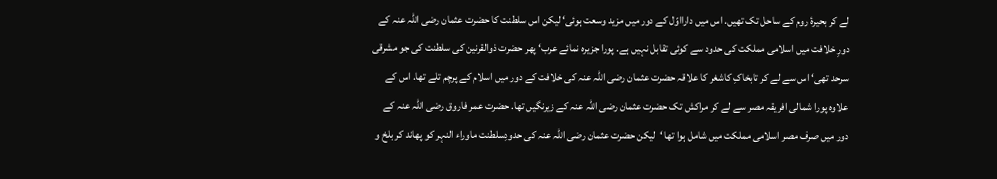لے کر بحیرۂ روم کے ساحل تک تھیں. اس میں دارااوّل کے دور میں مزید وسعت ہوئی‘ لیکن اس سلطنت کا حضرت عثمان رضی اللہ عنہ کے دورِ خلافت میں اسلامی مملکت کی حدود سے کوئی تقابل نہیں ہے. پورا جزیرہ نمائے عرب‘ پھر حضرت ذوالقرنین کی سلطنت کی جو مشرقی سرحد تھی‘ اس سے لے کر تابخاکِ کاشغر کا علاقہ حضرت عثمان رضی اللہ عنہ کی خلافت کے دور میں اسلام کے پرچم تلے تھا. اس کے علاوہ پورا شمالی افریقہ مصر سے لے کر مراکش تک حضرت عثمان رضی اللہ عنہ کے زیرنگیں تھا. حضرت عمر فاروق رضی اللہ عنہ کے دور میں صرف مصر اسلامی مملکت میں شامل ہوا تھا ‘لیکن حضرت عثمان رضی اللہ عنہ کی حدودِسلطنت ماوراء النہر کو پھاند کر بلخ و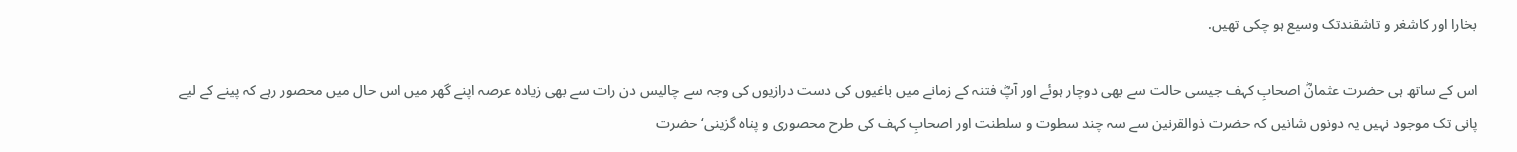بخارا اور کاشغر و تاشقندتک وسیع ہو چکی تھیں.

اس کے ساتھ ہی حضرت عثمانؓ اصحابِ کہف جیسی حالت سے بھی دوچار ہوئے اور آپؓ فتنہ کے زمانے میں باغیوں کی دست درازیوں کی وجہ سے چالیس دن رات سے بھی زیادہ عرصہ اپنے گھر میں اس حال میں محصور رہے کہ پینے کے لیے پانی تک موجود نہیں یہ دونوں شانیں کہ حضرت ذوالقرنین سے سہ چند سطوت و سلطنت اور اصحابِ کہف کی طرح محصوری و پناہ گزینی‘ حضرت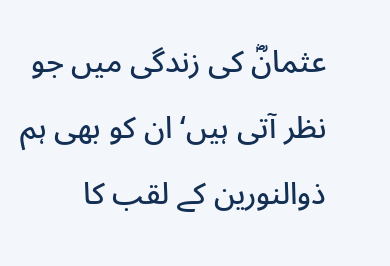عثمانؓ کی زندگی میں جو نظر آتی ہیں‘ ان کو بھی ہم ذوالنورین کے لقب کا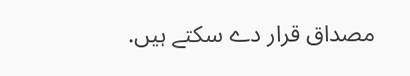مصداق قرار دے سکتے ہیں.